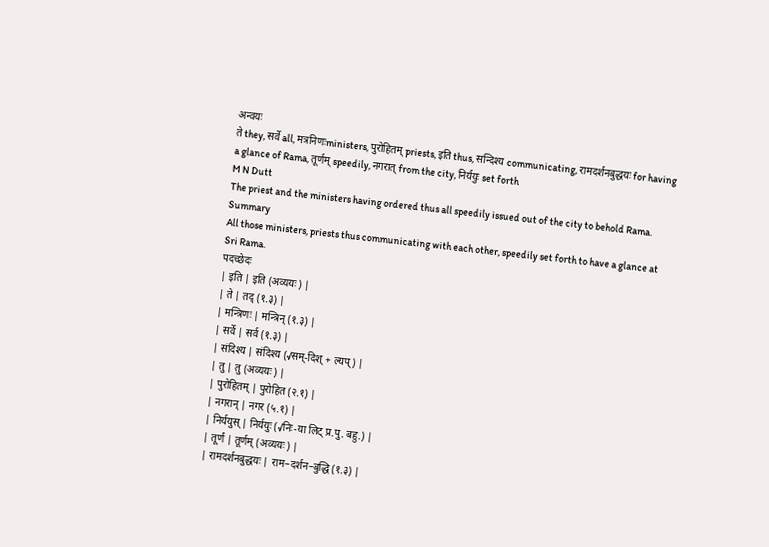अन्वयः
ते they, सर्वे all, मत्रनिणःministers, पुरोहितम् priests, इति thus, सन्दिश्य communicating, रामदर्शनबुद्धयः for having a glance of Rama, तूर्णम् speedily, नगरात् from the city, निर्ययुः set forth
M N Dutt
The priest and the ministers having ordered thus all speedily issued out of the city to behold Rama.
Summary
All those ministers, priests thus communicating with each other, speedily set forth to have a glance at Sri Rama.
पदच्छेदः
| इति | इति (अव्ययः) |
| ते | तद् (१.३) |
| मन्त्रिणः | मन्त्रिन् (१.३) |
| सर्वे | सर्व (१.३) |
| संदिश्य | संदिश्य (√सम्-दिश् + ल्यप्) |
| तु | तु (अव्ययः) |
| पुरोहितम् | पुरोहित (२.१) |
| नगरान् | नगर (५.१) |
| निर्ययुस् | निर्ययुः (√निः-या लिट् प्र.पु. बहु.) |
| तूर्णं | तूर्णम् (अव्ययः) |
| रामदर्शनबुद्धयः | राम–दर्शन–बुद्धि (१.३) |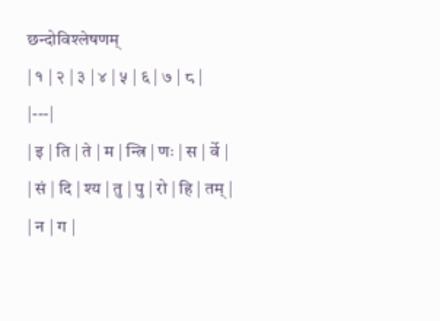छन्दोविश्लेषणम्
| १ | २ | ३ | ४ | ५ | ६ | ७ | ८ |
|---|
| इ | ति | ते | म | न्त्रि | णः | स | र्वे |
| सं | दि | श्य | तु | पु | रो | हि | तम् |
| न | ग |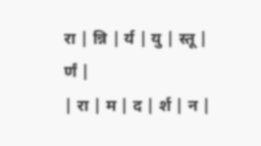रा | न्नि | र्य | यु | स्तू | र्णं |
| रा | म | द | र्श | न |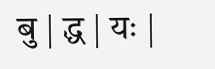बु | द्ध | यः |